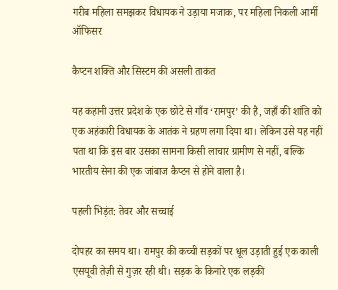गरीब महिला समझकर विधायक ने उड़ाया मजाक, पर महिला निकली आर्मी ऑफिसर

कैप्टन शक्ति और सिस्टम की असली ताकत

यह कहानी उत्तर प्रदेश के एक छोटे से गाँव ‘रामपुर’ की है, जहाँ की शांति को एक अहंकारी विधायक के आतंक ने ग्रहण लगा दिया था। लेकिन उसे यह नहीं पता था कि इस बार उसका सामना किसी लाचार ग्रामीण से नहीं, बल्कि भारतीय सेना की एक जांबाज कैप्टन से होने वाला है।

पहली भिड़ंत: तेवर और सच्चाई

दोपहर का समय था। रामपुर की कच्ची सड़कों पर धूल उड़ाती हुई एक काली एसयूवी तेज़ी से गुज़र रही थी। सड़क के किनारे एक लड़की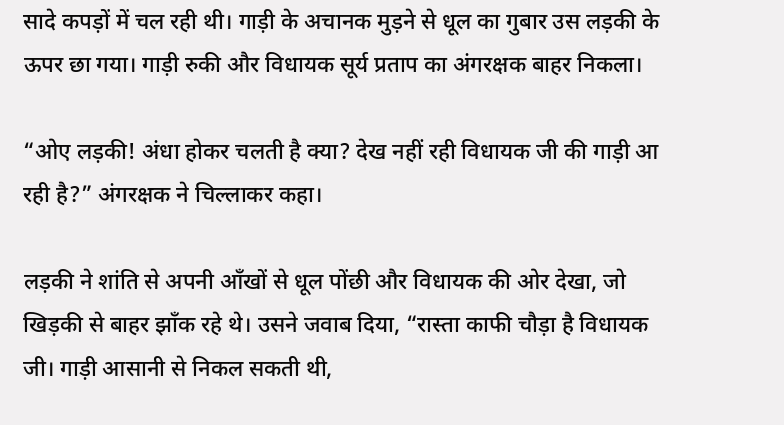सादे कपड़ों में चल रही थी। गाड़ी के अचानक मुड़ने से धूल का गुबार उस लड़की के ऊपर छा गया। गाड़ी रुकी और विधायक सूर्य प्रताप का अंगरक्षक बाहर निकला।

“ओए लड़की! अंधा होकर चलती है क्या? देख नहीं रही विधायक जी की गाड़ी आ रही है?” अंगरक्षक ने चिल्लाकर कहा।

लड़की ने शांति से अपनी आँखों से धूल पोंछी और विधायक की ओर देखा, जो खिड़की से बाहर झाँक रहे थे। उसने जवाब दिया, “रास्ता काफी चौड़ा है विधायक जी। गाड़ी आसानी से निकल सकती थी,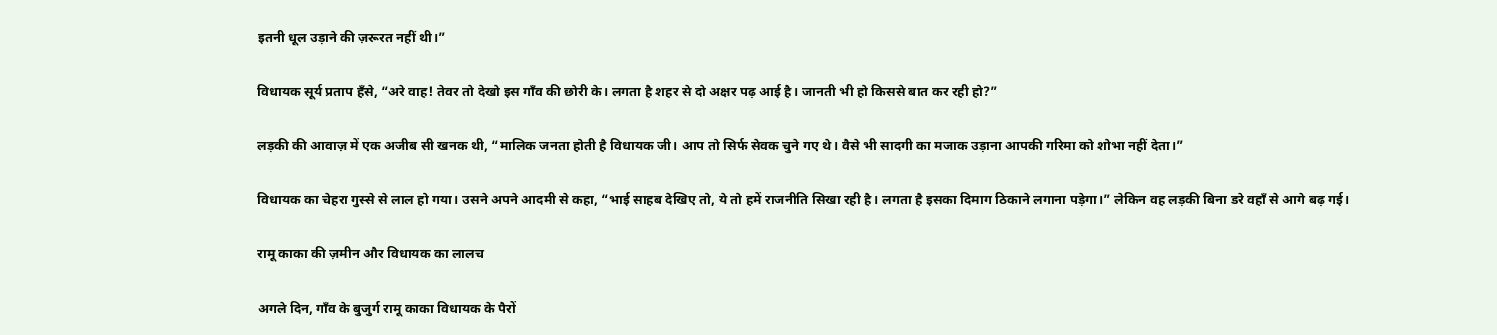इतनी धूल उड़ाने की ज़रूरत नहीं थी।”

विधायक सूर्य प्रताप हँसे, “अरे वाह! तेवर तो देखो इस गाँव की छोरी के। लगता है शहर से दो अक्षर पढ़ आई है। जानती भी हो किससे बात कर रही हो?”

लड़की की आवाज़ में एक अजीब सी खनक थी, “मालिक जनता होती है विधायक जी। आप तो सिर्फ सेवक चुने गए थे। वैसे भी सादगी का मजाक उड़ाना आपकी गरिमा को शोभा नहीं देता।”

विधायक का चेहरा गुस्से से लाल हो गया। उसने अपने आदमी से कहा, “भाई साहब देखिए तो, ये तो हमें राजनीति सिखा रही है। लगता है इसका दिमाग ठिकाने लगाना पड़ेगा।” लेकिन वह लड़की बिना डरे वहाँ से आगे बढ़ गई।

रामू काका की ज़मीन और विधायक का लालच

अगले दिन, गाँव के बुजुर्ग रामू काका विधायक के पैरों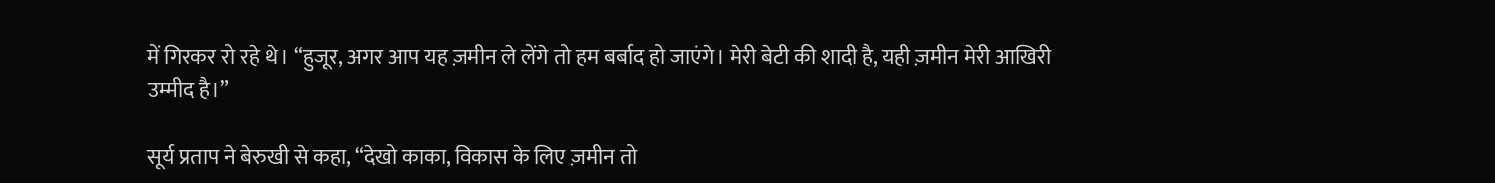में गिरकर रो रहे थे। “हुजूर, अगर आप यह ज़मीन ले लेंगे तो हम बर्बाद हो जाएंगे। मेरी बेटी की शादी है, यही ज़मीन मेरी आखिरी उम्मीद है।”

सूर्य प्रताप ने बेरुखी से कहा, “देखो काका, विकास के लिए ज़मीन तो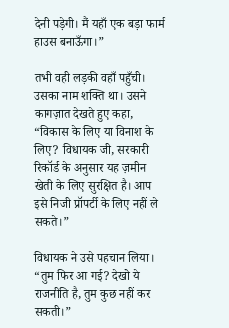देनी पड़ेगी। मैं यहाँ एक बड़ा फार्म हाउस बनाऊँगा।”

तभी वही लड़की वहाँ पहुँची। उसका नाम शक्ति था। उसने कागज़ात देखते हुए कहा, “विकास के लिए या विनाश के लिए? विधायक जी, सरकारी रिकॉर्ड के अनुसार यह ज़मीन खेती के लिए सुरक्षित है। आप इसे निजी प्रॉपर्टी के लिए नहीं ले सकते।”

विधायक ने उसे पहचान लिया। “तुम फिर आ गई? देखो ये राजनीति है, तुम कुछ नहीं कर सकती।”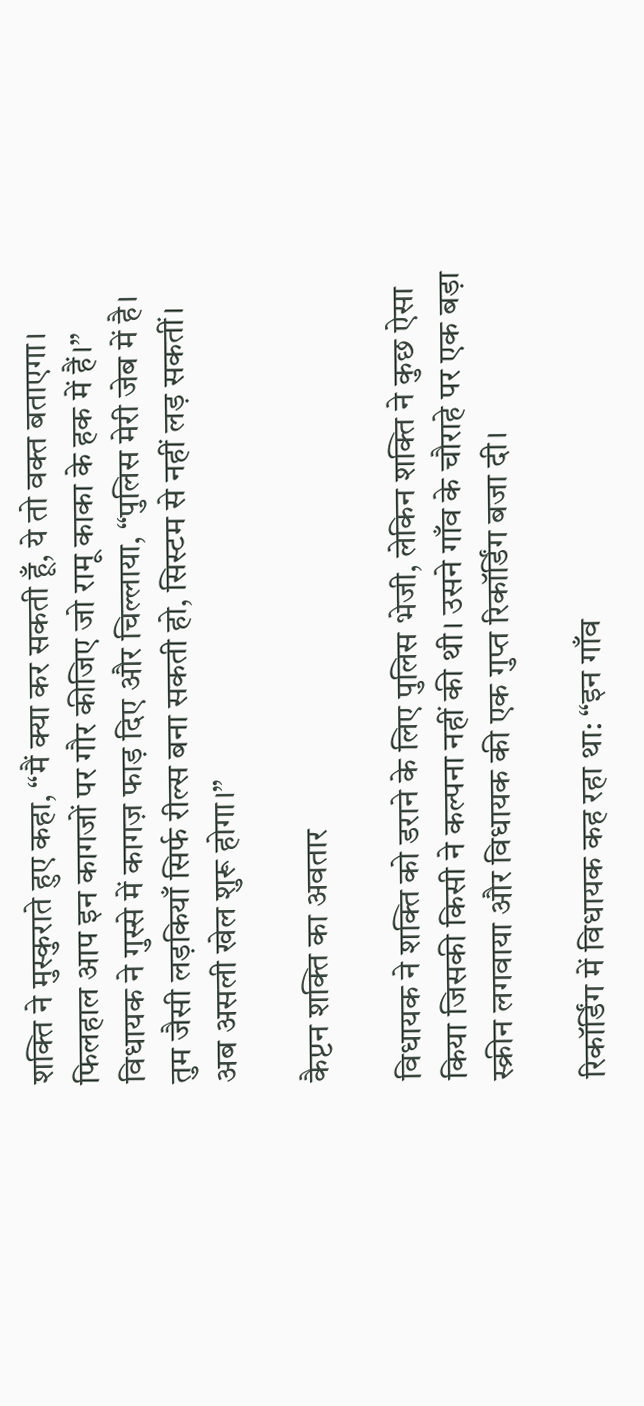शक्ति ने मुस्कुराते हुए कहा, “मैं क्या कर सकती हूँ, ये तो वक्त बताएगा। फिलहाल आप इन कागजों पर गौर कीजिए जो रामू काका के हक में हैं।” विधायक ने गुस्से में कागज़ फाड़ दिए और चिल्लाया, “पुलिस मेरी जेब में है। तुम जैसी लड़कियाँ सिर्फ रील्स बना सकती हो, सिस्टम से नहीं लड़ सकतीं। अब असली खेल शुरू होगा।”

कैप्टन शक्ति का अवतार

विधायक ने शक्ति को डराने के लिए पुलिस भेजी, लेकिन शक्ति ने कुछ ऐसा किया जिसकी किसी ने कल्पना नहीं की थी। उसने गाँव के चौराहे पर एक बड़ा स्क्रीन लगवाया और विधायक की एक गुप्त रिकॉर्डिंग बजा दी।

रिकॉर्डिंग में विधायक कह रहा था: “इन गाँव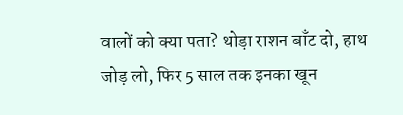वालों को क्या पता? थोड़ा राशन बाँट दो, हाथ जोड़ लो, फिर 5 साल तक इनका खून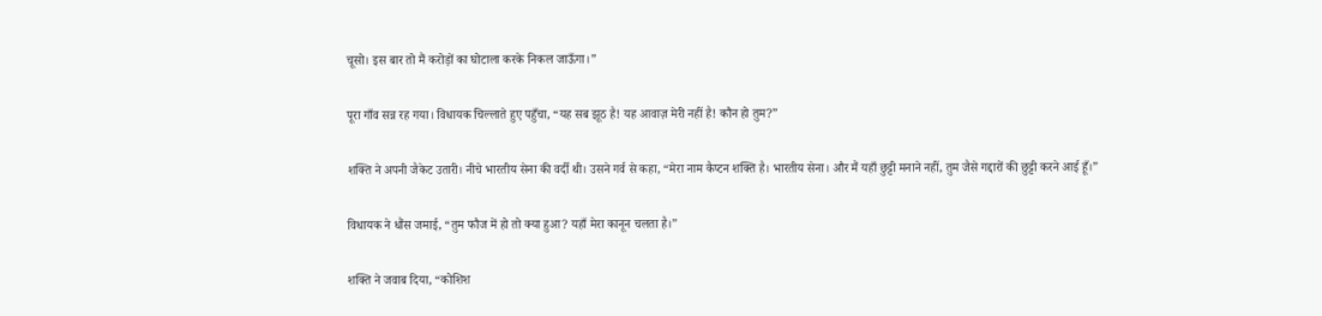चूसो। इस बार तो मैं करोड़ों का घोटाला करके निकल जाऊँगा।”

पूरा गाँव सन्न रह गया। विधायक चिल्लाते हुए पहुँचा, “यह सब झूठ है! यह आवाज़ मेरी नहीं है! कौन हो तुम?”

शक्ति ने अपनी जैकेट उतारी। नीचे भारतीय सेना की वर्दी थी। उसने गर्व से कहा, “मेरा नाम कैप्टन शक्ति है। भारतीय सेना। और मैं यहाँ छुट्टी मनाने नहीं, तुम जैसे गद्दारों की छुट्टी करने आई हूँ।”

विधायक ने धौंस जमाई, “तुम फौज में हो तो क्या हुआ? यहाँ मेरा कानून चलता है।”

शक्ति ने जवाब दिया, “कोशिश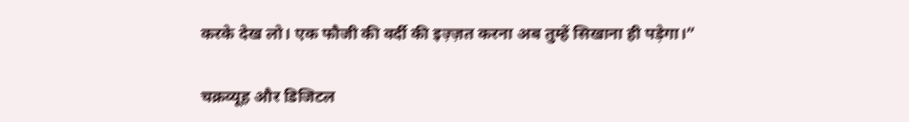करके देख लो। एक फौजी की वर्दी की इज़्ज़त करना अब तुम्हें सिखाना ही पड़ेगा।”

चक्रव्यूह और डिजिटल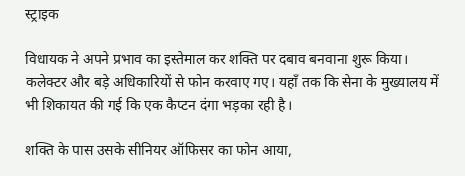स्ट्राइक

विधायक ने अपने प्रभाव का इस्तेमाल कर शक्ति पर दबाव बनवाना शुरू किया। कलेक्टर और बड़े अधिकारियों से फोन करवाए गए। यहाँ तक कि सेना के मुख्यालय में भी शिकायत की गई कि एक कैप्टन दंगा भड़का रही है।

शक्ति के पास उसके सीनियर ऑफिसर का फोन आया,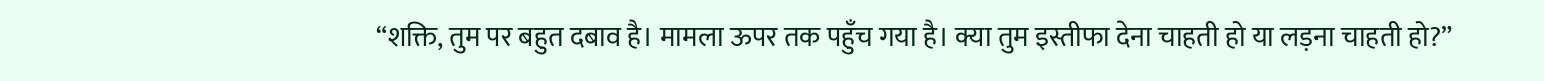“शक्ति, तुम पर बहुत दबाव है। मामला ऊपर तक पहुँच गया है। क्या तुम इस्तीफा देना चाहती हो या लड़ना चाहती हो?”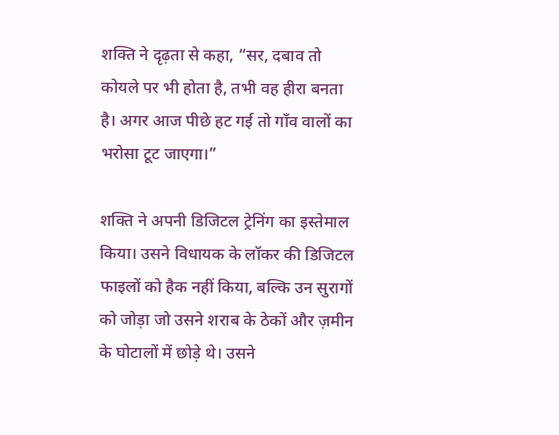शक्ति ने दृढ़ता से कहा, “सर, दबाव तो कोयले पर भी होता है, तभी वह हीरा बनता है। अगर आज पीछे हट गई तो गाँव वालों का भरोसा टूट जाएगा।”

शक्ति ने अपनी डिजिटल ट्रेनिंग का इस्तेमाल किया। उसने विधायक के लॉकर की डिजिटल फाइलों को हैक नहीं किया, बल्कि उन सुरागों को जोड़ा जो उसने शराब के ठेकों और ज़मीन के घोटालों में छोड़े थे। उसने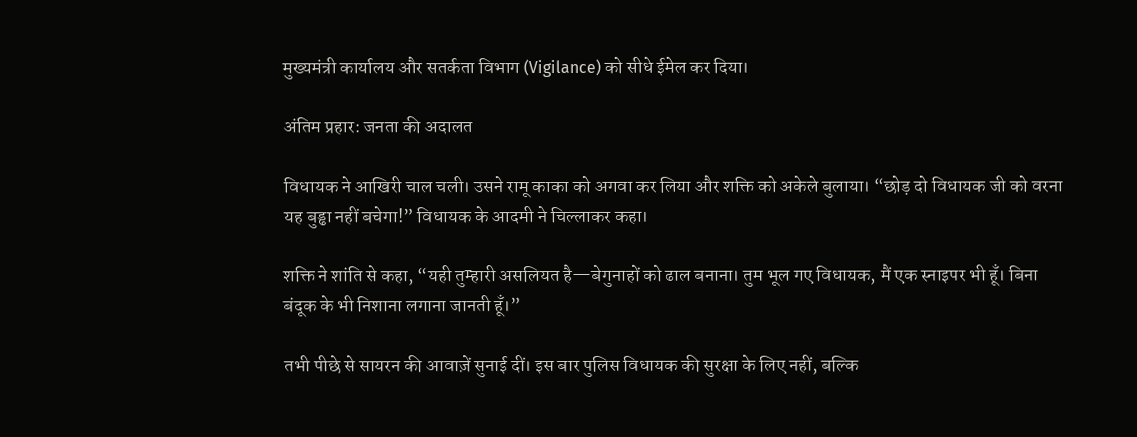मुख्यमंत्री कार्यालय और सतर्कता विभाग (Vigilance) को सीधे ईमेल कर दिया।

अंतिम प्रहार: जनता की अदालत

विधायक ने आखिरी चाल चली। उसने रामू काका को अगवा कर लिया और शक्ति को अकेले बुलाया। “छोड़ दो विधायक जी को वरना यह बुड्ढा नहीं बचेगा!” विधायक के आदमी ने चिल्लाकर कहा।

शक्ति ने शांति से कहा, “यही तुम्हारी असलियत है—बेगुनाहों को ढाल बनाना। तुम भूल गए विधायक, मैं एक स्नाइपर भी हूँ। बिना बंदूक के भी निशाना लगाना जानती हूँ।”

तभी पीछे से सायरन की आवाज़ें सुनाई दीं। इस बार पुलिस विधायक की सुरक्षा के लिए नहीं, बल्कि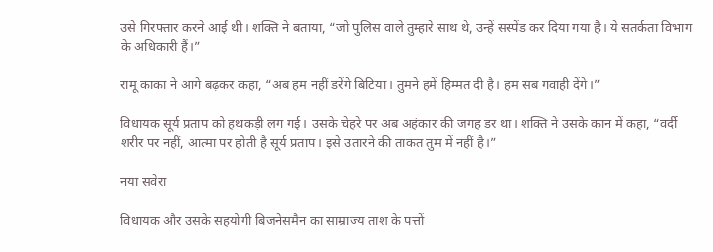उसे गिरफ्तार करने आई थी। शक्ति ने बताया, “जो पुलिस वाले तुम्हारे साथ थे, उन्हें सस्पेंड कर दिया गया है। ये सतर्कता विभाग के अधिकारी हैं।”

रामू काका ने आगे बढ़कर कहा, “अब हम नहीं डरेंगे बिटिया। तुमने हमें हिम्मत दी है। हम सब गवाही देंगे।”

विधायक सूर्य प्रताप को हथकड़ी लग गई। उसके चेहरे पर अब अहंकार की जगह डर था। शक्ति ने उसके कान में कहा, “वर्दी शरीर पर नहीं, आत्मा पर होती है सूर्य प्रताप। इसे उतारने की ताकत तुम में नहीं है।”

नया सवेरा

विधायक और उसके सहयोगी बिजनेसमैन का साम्राज्य ताश के पत्तों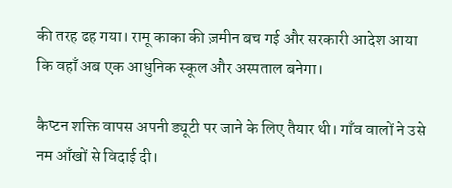की तरह ढह गया। रामू काका की ज़मीन बच गई और सरकारी आदेश आया कि वहाँ अब एक आधुनिक स्कूल और अस्पताल बनेगा।

कैप्टन शक्ति वापस अपनी ड्यूटी पर जाने के लिए तैयार थी। गाँव वालों ने उसे नम आँखों से विदाई दी।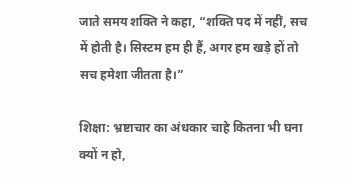जाते समय शक्ति ने कहा, “शक्ति पद में नहीं, सच में होती है। सिस्टम हम ही हैं, अगर हम खड़े हों तो सच हमेशा जीतता है।”

शिक्षा: भ्रष्टाचार का अंधकार चाहे कितना भी घना क्यों न हो,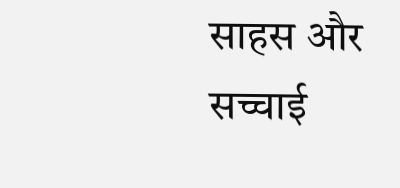साहस और सच्चाई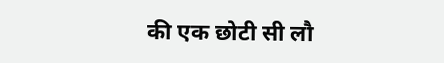की एक छोटी सी लौ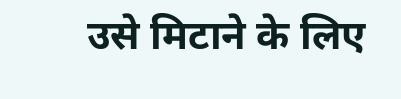उसे मिटाने के लिए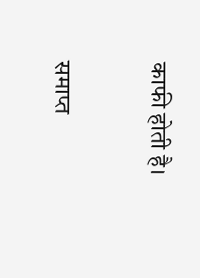काफी होती है।

समाप्त